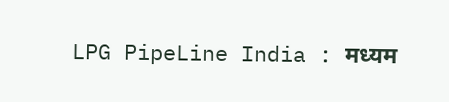LPG PipeLine India : मध्यम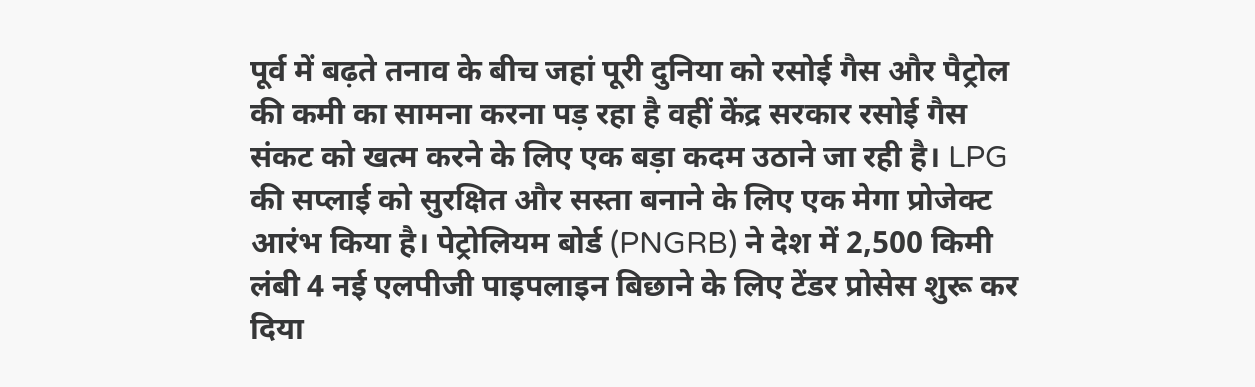पूर्व में बढ़ते तनाव के बीच जहां पूरी दुनिया को रसोई गैस और पैट्रोल की कमी का सामना करना पड़ रहा है वहीं केंद्र सरकार रसोई गैस संकट को खत्म करने के लिए एक बड़ा कदम उठाने जा रही है। LPG की सप्लाई को सुरक्षित और सस्ता बनाने के लिए एक मेगा प्रोजेक्ट आरंभ किया है। पेट्रोलियम बोर्ड (PNGRB) ने देश में 2,500 किमी लंबी 4 नई एलपीजी पाइपलाइन बिछाने के लिए टेंडर प्रोसेस शुरू कर दिया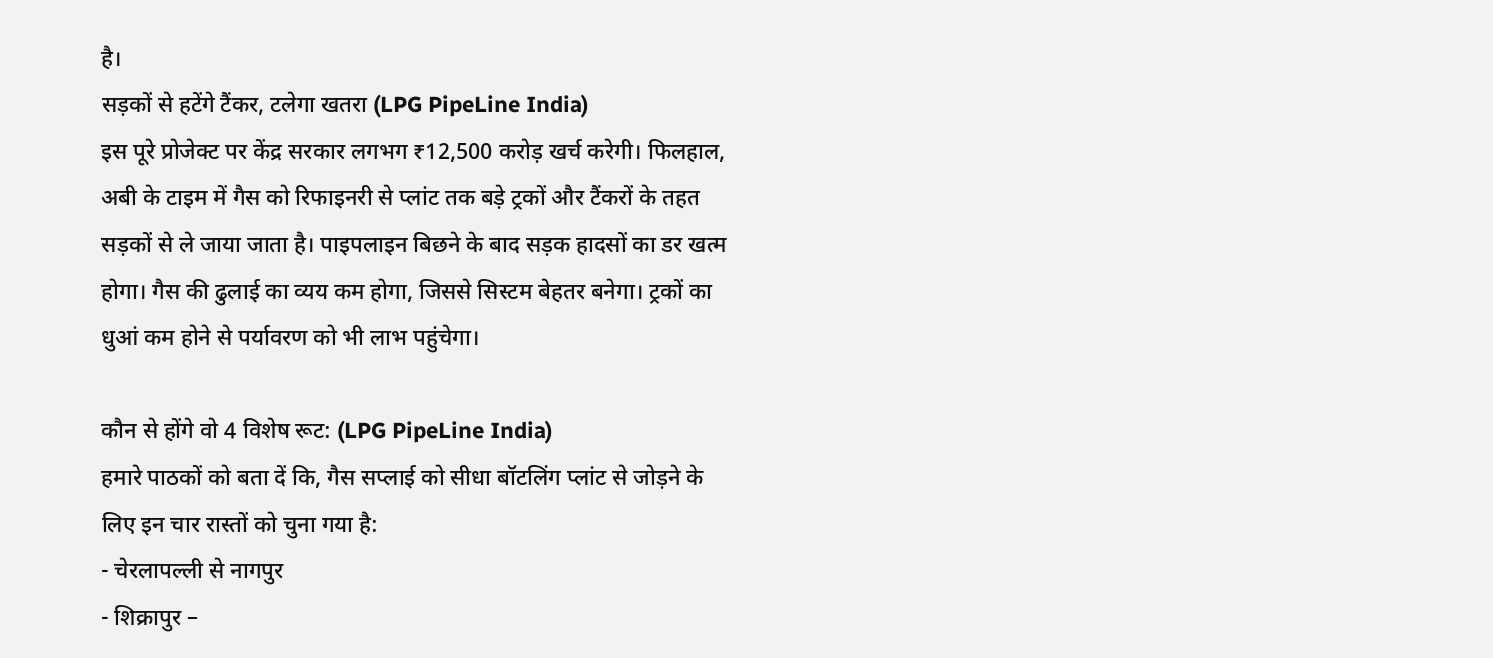है।
सड़कों से हटेंगे टैंकर, टलेगा खतरा (LPG PipeLine India)
इस पूरे प्रोजेक्ट पर केंद्र सरकार लगभग ₹12,500 करोड़ खर्च करेगी। फिलहाल, अबी के टाइम में गैस को रिफाइनरी से प्लांट तक बड़े ट्रकों और टैंकरों के तहत सड़कों से ले जाया जाता है। पाइपलाइन बिछने के बाद सड़क हादसों का डर खत्म होगा। गैस की ढुलाई का व्यय कम होगा, जिससे सिस्टम बेहतर बनेगा। ट्रकों का धुआं कम होने से पर्यावरण को भी लाभ पहुंचेगा।

कौन से होंगे वो 4 विशेष रूट: (LPG PipeLine India)
हमारे पाठकों को बता दें कि, गैस सप्लाई को सीधा बॉटलिंग प्लांट से जोड़ने के लिए इन चार रास्तों को चुना गया है:
- चेरलापल्ली से नागपुर
- शिक्रापुर –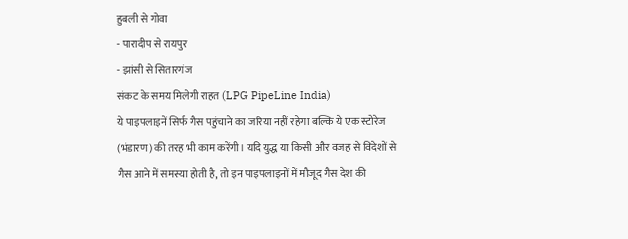हुबली से गोवा
- पारादीप से रायपुर
- झांसी से सितारगंज
संकट के समय मिलेगी राहत (LPG PipeLine India)
ये पाइपलाइनें सिर्फ गैस पहुंचाने का जरिया नहीं रहेगा बल्कि ये एक स्टोरेज (भंडारण) की तरह भी काम करेंगी। यदि युद्ध या किसी और वजह से विदेशों से गैस आने में समस्या होती है, तो इन पाइपलाइनों में मौजूद गैस देश की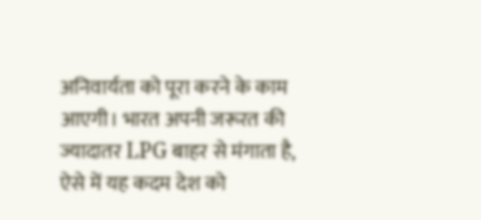अनिवार्यता को पूरा करने के काम आएगी। भारत अपनी जरूरत की ज्यादातर LPG बाहर से मंगाता है, ऐसे में यह कदम देश को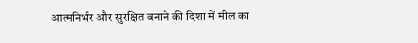आत्मनिर्भर और सुरक्षित बनाने की दिशा में मील का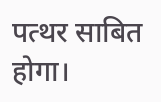पत्थर साबित होगा।